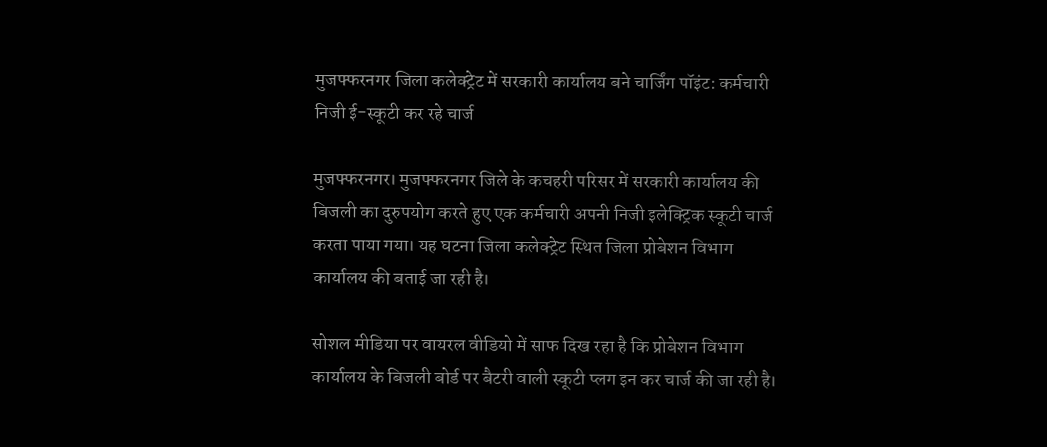मुजफ्फरनगर जिला कलेक्ट्रेट में सरकारी कार्यालय बने चार्जिंग पॉइंट: कर्मचारी निजी ई-स्कूटी कर रहे चार्ज

मुजफ्फरनगर। मुजफ्फरनगर जिले के कचहरी परिसर में सरकारी कार्यालय की बिजली का दुरुपयोग करते हुए एक कर्मचारी अपनी निजी इलेक्ट्रिक स्कूटी चार्ज करता पाया गया। यह घटना जिला कलेक्ट्रेट स्थित जिला प्रोबेशन विभाग कार्यालय की बताई जा रही है।

सोशल मीडिया पर वायरल वीडियो में साफ दिख रहा है कि प्रोबेशन विभाग कार्यालय के बिजली बोर्ड पर बैटरी वाली स्कूटी प्लग इन कर चार्ज की जा रही है।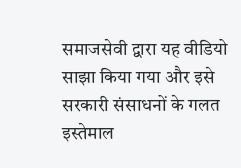समाजसेवी द्वारा यह वीडियो साझा किया गया और इसे सरकारी संसाधनों के गलत इस्तेमाल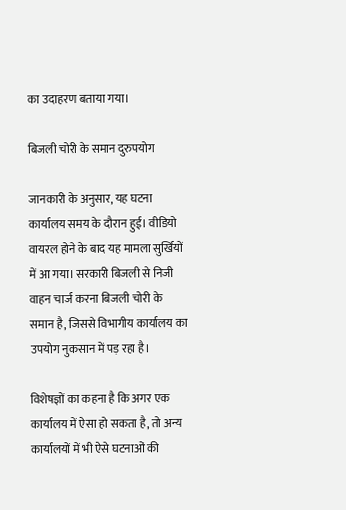का उदाहरण बताया गया।

बिजली चोरी के समान दुरुपयोग

जानकारी के अनुसार, यह घटना कार्यालय समय के दौरान हुई। वीडियो वायरल होने के बाद यह मामला सुर्खियों में आ गया। सरकारी बिजली से निजी वाहन चार्ज करना बिजली चोरी के समान है, जिससे विभागीय कार्यालय का उपयोग नुकसान में पड़ रहा है।

विशेषज्ञों का कहना है कि अगर एक कार्यालय में ऐसा हो सकता है, तो अन्य कार्यालयों में भी ऐसे घटनाओं की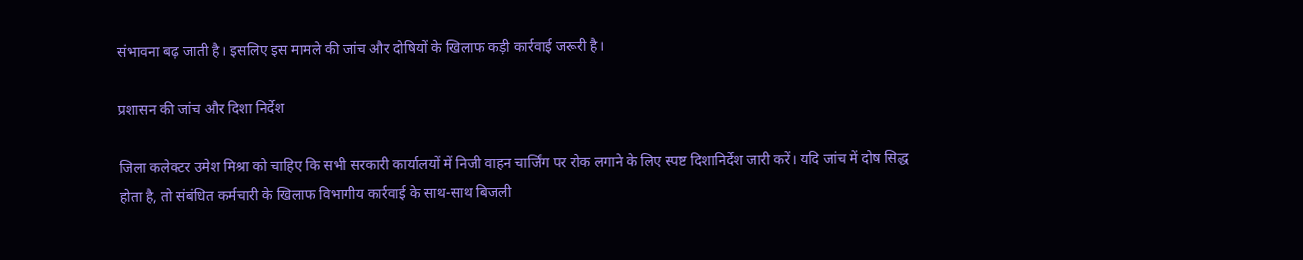संभावना बढ़ जाती है। इसलिए इस मामले की जांच और दोषियों के खिलाफ कड़ी कार्रवाई जरूरी है।

प्रशासन की जांच और दिशा निर्देश

जिला कलेक्टर उमेश मिश्रा को चाहिए कि सभी सरकारी कार्यालयों में निजी वाहन चार्जिंग पर रोक लगाने के लिए स्पष्ट दिशानिर्देश जारी करें। यदि जांच में दोष सिद्ध होता है, तो संबंधित कर्मचारी के खिलाफ विभागीय कार्रवाई के साथ-साथ बिजली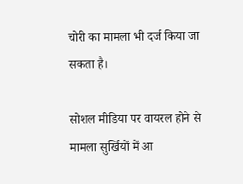चोरी का मामला भी दर्ज किया जा सकता है।

सोशल मीडिया पर वायरल होने से मामला सुर्खियों में आ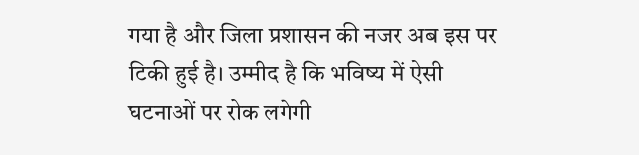गया है और जिला प्रशासन की नजर अब इस पर टिकी हुई है। उम्मीद है कि भविष्य में ऐसी घटनाओं पर रोक लगेगी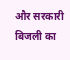और सरकारी बिजली का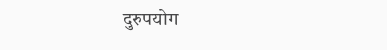दुरुपयोग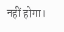नहीं होगा।